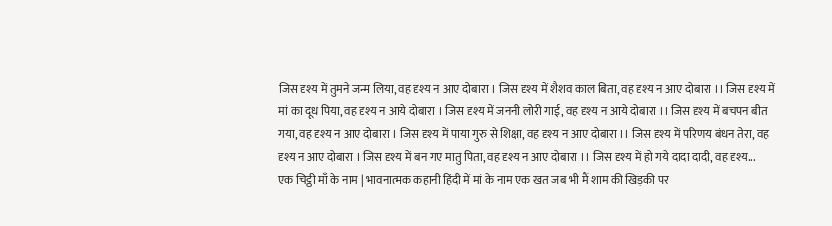जिस दृश्य में तुमने जन्म लिया, वह दृश्य न आए दोबारा । जिस दृश्य में शैशव काल बिता, वह दृश्य न आए दोबारा ।। जिस दृश्य में मां का दूध पिया, वह दृश्य न आये दोबारा । जिस दृश्य में जननी लोरी गाई, वह दृश्य न आये दोबारा ।। जिस दृश्य में बचपन बीत गया, वह दृश्य न आए दोबारा । जिस दृश्य में पाया गुरु से शिक्षा, वह दृश्य न आए दोबारा ।। जिस दृश्य में परिणय बंधन तेरा, वह दृश्य न आए दोबारा । जिस दृश्य में बन गए मातु पिता, वह दृश्य न आए दोबारा ।। जिस दृश्य में हो गये दादा दादी, वह दृश्य...
एक चिट्ठी माँ के नाम | भावनात्मक कहानी हिंदी में मां के नाम एक खत जब भी मैं शाम की खिड़की पर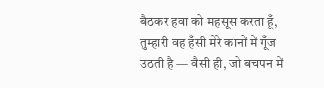बैठकर हवा को महसूस करता हूँ, तुम्हारी वह हँसी मेरे कानों में गूँज उठती है — वैसी ही, जो बचपन में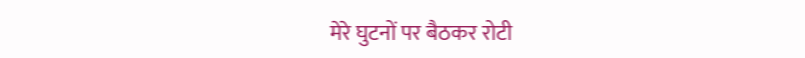मेरे घुटनों पर बैठकर रोटी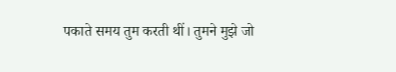पकाते समय तुम करती थीं। तुमने मुझे जो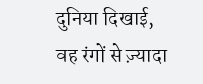दुनिया दिखाई, वह रंगों से ज़्यादा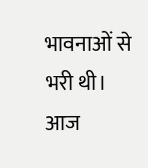भावनाओं से भरी थी। आज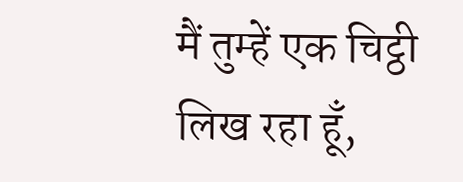मैं तुम्हें एक चिट्ठी लिख रहा हूँ,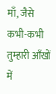माँ, जैसे कभी-कभी तुम्हारी आँखों में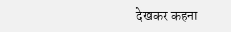देखकर कहना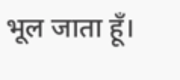भूल जाता हूँ।